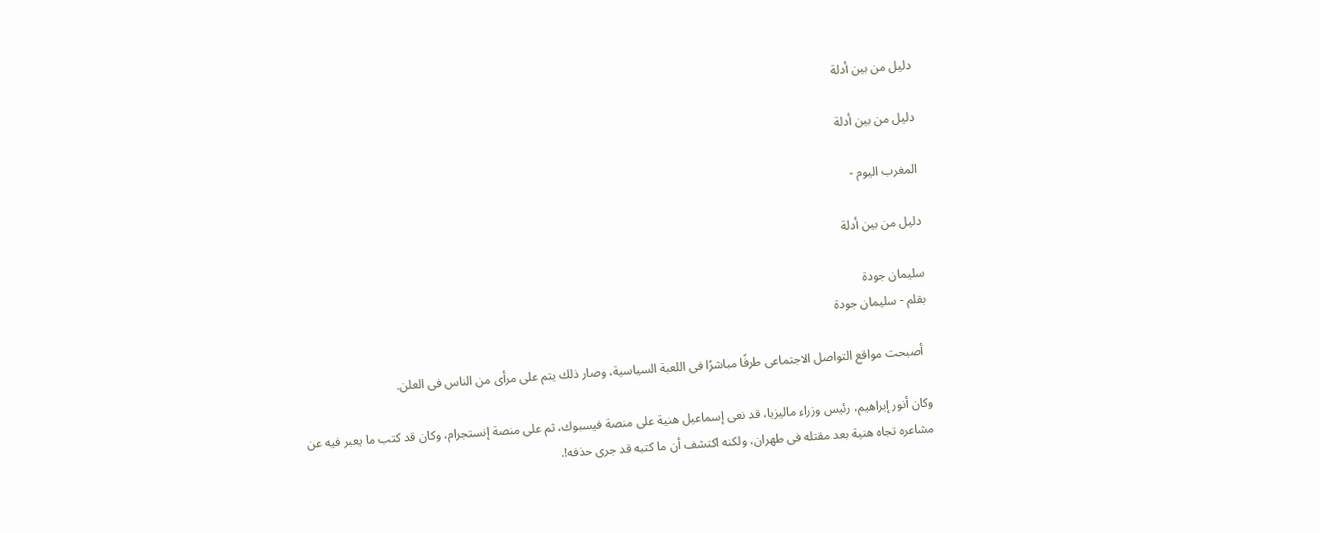دليل من بين أدلة

دليل من بين أدلة

المغرب اليوم -

دليل من بين أدلة

سليمان جودة
بقلم - سليمان جودة

  أصبحت مواقع التواصل الاجتماعى طرفًا مباشرًا فى اللعبة السياسية، وصار ذلك يتم على مرأى من الناس فى العلن.

وكان أنور إبراهيم، رئيس وزراء ماليزيا، قد نعى إسماعيل هنية على منصة فيسبوك، ثم على منصة إنستجرام، وكان قد كتب ما يعبر فيه عن مشاعره تجاه هنية بعد مقتله فى طهران، ولكنه اكتشف أن ما كتبه قد جرى حذفه!.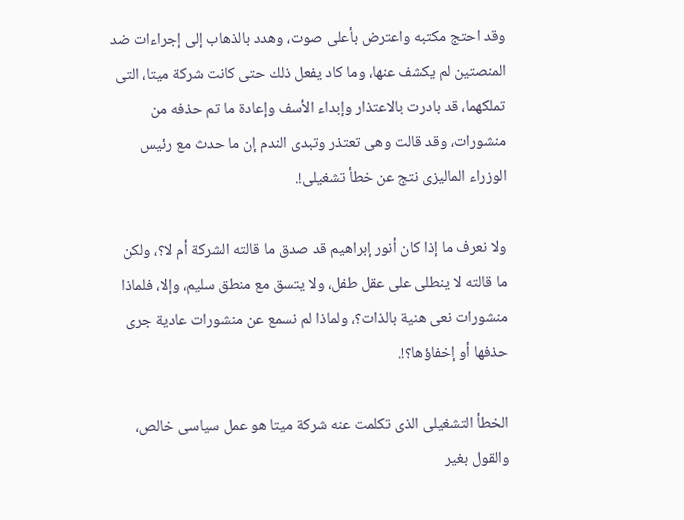وقد احتج مكتبه واعترض بأعلى صوت، وهدد بالذهاب إلى إجراءات ضد المنصتين لم يكشف عنها، وما كاد يفعل ذلك حتى كانت شركة ميتا، التى تملكهما، قد بادرت بالاعتذار وإبداء الأسف وإعادة ما تم حذفه من منشورات، وقد قالت وهى تعتذر وتبدى الندم إن ما حدث مع رئيس الوزراء الماليزى نتج عن خطأ تشغيلى!.

ولا نعرف ما إذا كان أنور إبراهيم قد صدق ما قالته الشركة أم لا؟، ولكن ما قالته لا ينطلى على عقل طفل، ولا يتسق مع منطق سليم، وإلا، فلماذا منشورات نعى هنية بالذات؟، ولماذا لم نسمع عن منشورات عادية جرى حذفها أو إخفاؤها؟!.

الخطأ التشغيلى الذى تكلمت عنه شركة ميتا هو عمل سياسى خالص، والقول بغير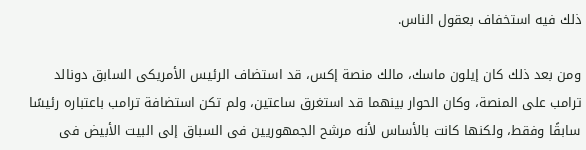ذلك فيه استخفاف بعقول الناس.

ومن بعد ذلك كان إيلون ماسك، مالك منصة إكس، قد استضاف الرئيس الأمريكى السابق دونالد ترامب على المنصة، وكان الحوار بينهما قد استغرق ساعتين، ولم تكن استضافة ترامب باعتباره رئيسًا سابقًا وفقط، ولكنها كانت بالأساس لأنه مرشح الجمهوريين فى السباق إلى البيت الأبيض فى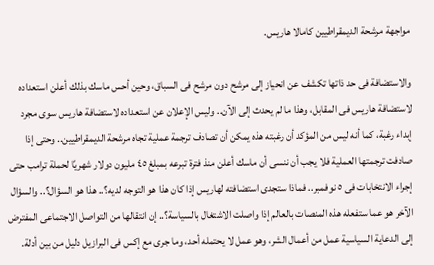مواجهة مرشحة الديمقراطيين كامالا هاريس.

والاستضافة فى حد ذاتها تكشف عن انحياز إلى مرشح دون مرشح فى السباق، وحين أحس ماسك بذلك أعلن استعداده لاستضافة هاريس فى المقابل، وهذا ما لم يحدث إلى الآن.. وليس الإعلان عن استعداده لاستضافة هاريس سوى مجرد إبداء رغبة، كما أنه ليس من المؤكد أن رغبته هذه يمكن أن تصادف ترجمة عملية تجاه مرشحة الديمقراطيين.. وحتى إذا صادفت ترجمتها العملية فلا يجب أن ننسى أن ماسك أعلن منذ فترة تبرعه بمبلغ ٤٥ مليون دولار شهريًا لحملة ترامب حتى إجراء الانتخابات فى ٥ نوفمبر.. فماذا ستجدى استضافته لهاريس إذا كان هذا هو التوجه لديه؟.. هذا هو السؤال؟.. والسؤال الآخر هو عما ستفعله هذه المنصات بالعالم إذا واصلت الاشتغال بالسياسة؟.. إن انتقالها من التواصل الاجتماعى المفترض إلى الدعاية السياسية عمل من أعمال الشر، وهو عمل لا يحتمله أحد، وما جرى مع إكس فى البرازيل دليل من بين أدلة.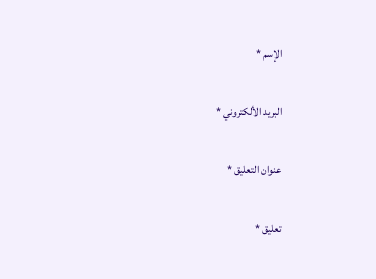الإسم *

البريد الألكتروني *

عنوان التعليق *

تعليق *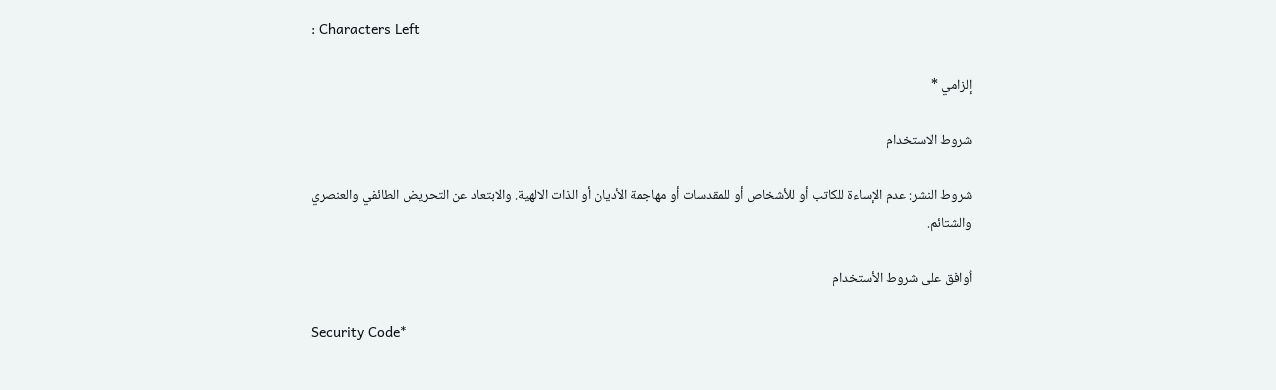: Characters Left

إلزامي *

شروط الاستخدام

شروط النشر: عدم الإساءة للكاتب أو للأشخاص أو للمقدسات أو مهاجمة الأديان أو الذات الالهية. والابتعاد عن التحريض الطائفي والعنصري والشتائم.

اُوافق على شروط الأستخدام

Security Code*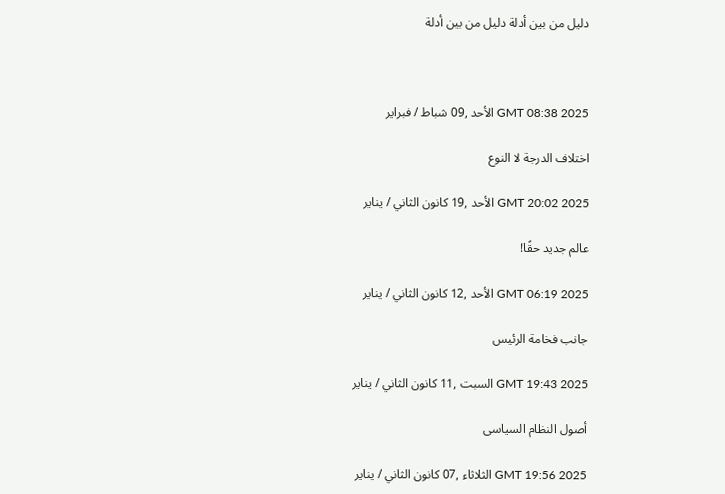دليل من بين أدلة دليل من بين أدلة



GMT 08:38 2025 الأحد ,09 شباط / فبراير

اختلاف الدرجة لا النوع

GMT 20:02 2025 الأحد ,19 كانون الثاني / يناير

عالم جديد حقًا!

GMT 06:19 2025 الأحد ,12 كانون الثاني / يناير

جانب فخامة الرئيس

GMT 19:43 2025 السبت ,11 كانون الثاني / يناير

أصول النظام السياسى

GMT 19:56 2025 الثلاثاء ,07 كانون الثاني / يناير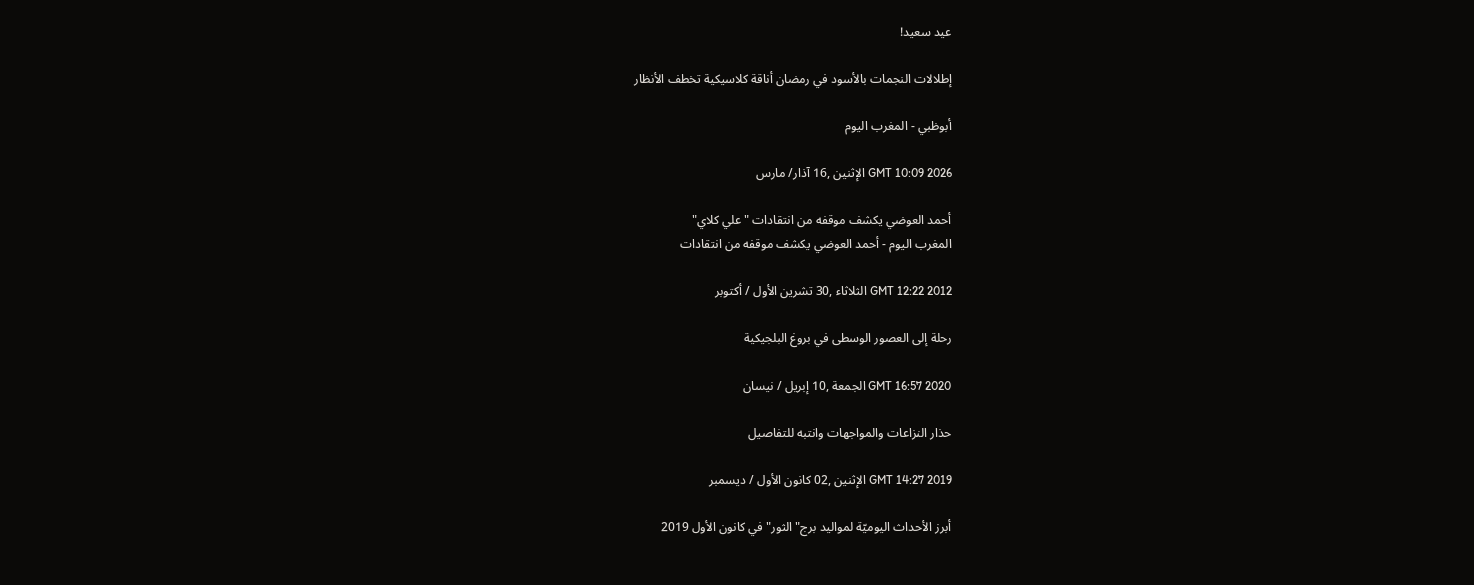عيد سعيد!

إطلالات النجمات بالأسود في رمضان أناقة كلاسيكية تخطف الأنظار

أبوظبي - المغرب اليوم

GMT 10:09 2026 الإثنين ,16 آذار/ مارس

أحمد العوضي يكشف موقفه من انتقادات "علي كلاي"
المغرب اليوم - أحمد العوضي يكشف موقفه من انتقادات

GMT 12:22 2012 الثلاثاء ,30 تشرين الأول / أكتوبر

رحلة إلى العصور الوسطى في بروغ البلجيكية

GMT 16:57 2020 الجمعة ,10 إبريل / نيسان

حذار النزاعات والمواجهات وانتبه للتفاصيل

GMT 14:27 2019 الإثنين ,02 كانون الأول / ديسمبر

أبرز الأحداث اليوميّة لمواليد برج"الثور" في كانون الأول 2019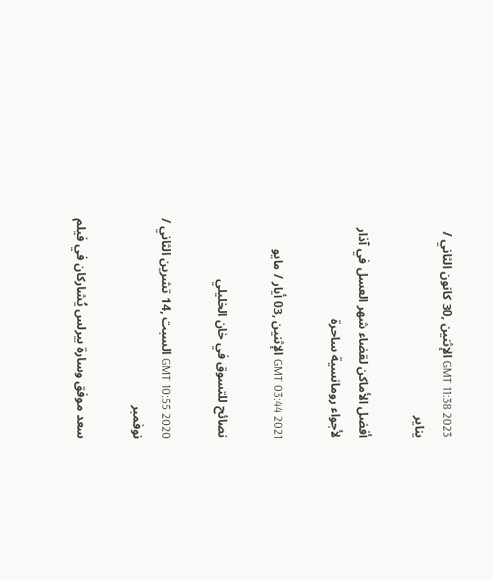GMT 11:38 2023 الإثنين ,30 كانون الثاني / يناير

أفضل الأماكن لقضاء شهر العسل في آذار لأجواء رومانسية ساحرة

GMT 03:44 2021 الإثنين ,03 أيار / مايو

نصائح للتسوق في خان الخليلي

GMT 10:55 2020 السبت ,14 تشرين الثاني / نوفمبر

سعد موفق وسارة بيرلس يُشاركان في فيلم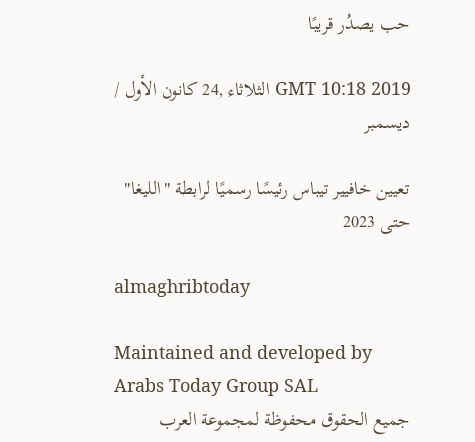حب يصدُر قريبًا

GMT 10:18 2019 الثلاثاء ,24 كانون الأول / ديسمبر

تعيين خافيير تيباس رئيسًا رسميًا لرابطة "الليغا" حتى 2023

almaghribtoday

Maintained and developed by Arabs Today Group SAL
جميع الحقوق محفوظة لمجموعة العرب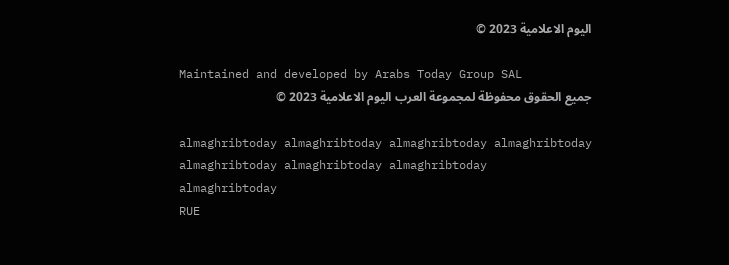اليوم الاعلامية 2023 ©

Maintained and developed by Arabs Today Group SAL
جميع الحقوق محفوظة لمجموعة العرب اليوم الاعلامية 2023 ©

almaghribtoday almaghribtoday almaghribtoday almaghribtoday
almaghribtoday almaghribtoday almaghribtoday
almaghribtoday
RUE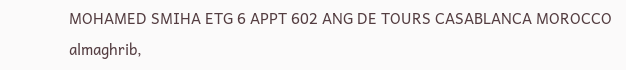MOHAMED SMIHA ETG 6 APPT 602 ANG DE TOURS CASABLANCA MOROCCO
almaghrib,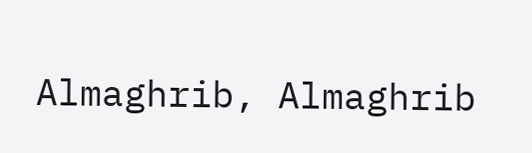Almaghrib, Almaghrib